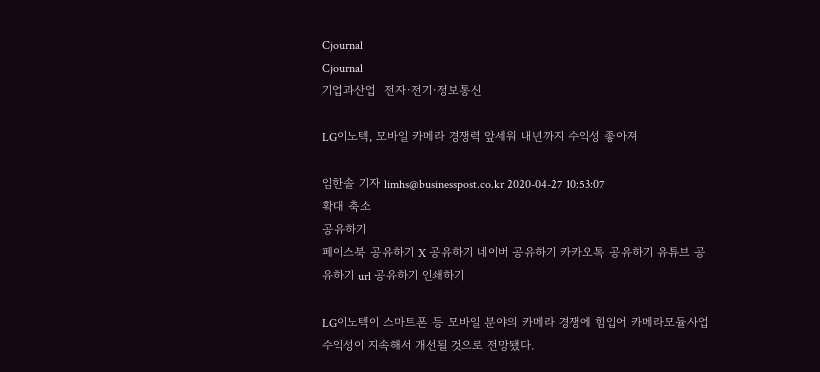Cjournal
Cjournal
기업과산업  전자·전기·정보통신

LG이노텍, 모바일 카메라 경쟁력 앞세워 내년까지 수익성 좋아져

임한솔 기자 limhs@businesspost.co.kr 2020-04-27 10:53:07
확대 축소
공유하기
페이스북 공유하기 X 공유하기 네이버 공유하기 카카오톡 공유하기 유튜브 공유하기 url 공유하기 인쇄하기

LG이노텍이 스마트폰 등 모바일 분야의 카메라 경쟁에 힘입어 카메라모듈사업 수익성이 지속해서 개선될 것으로 전망됐다.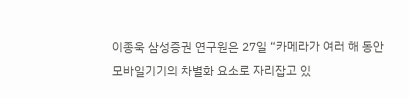이종욱 삼성증권 연구원은 27일 “카메라가 여러 해 동안 모바일기기의 차별화 요소로 자리잡고 있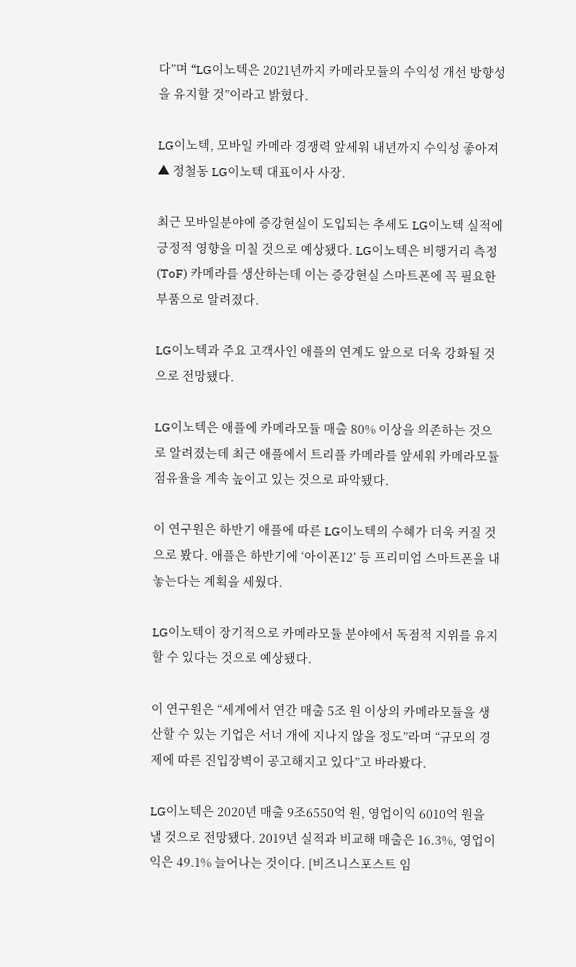다”며 “LG이노텍은 2021년까지 카메라모듈의 수익성 개선 방향성을 유지할 것”이라고 밝혔다.

LG이노텍, 모바일 카메라 경쟁력 앞세워 내년까지 수익성 좋아져
▲ 정철동 LG이노텍 대표이사 사장.

최근 모바일분야에 증강현실이 도입되는 추세도 LG이노텍 실적에 긍정적 영향을 미칠 것으로 예상됐다. LG이노텍은 비행거리 측정(ToF) 카메라를 생산하는데 이는 증강현실 스마트폰에 꼭 필요한 부품으로 알려졌다.

LG이노텍과 주요 고객사인 애플의 연계도 앞으로 더욱 강화될 것으로 전망됐다.

LG이노텍은 애플에 카메라모듈 매출 80% 이상을 의존하는 것으로 알려졌는데 최근 애플에서 트리플 카메라를 앞세워 카메라모듈 점유율을 계속 높이고 있는 것으로 파악됐다.

이 연구원은 하반기 애플에 따른 LG이노텍의 수혜가 더욱 커질 것으로 봤다. 애플은 하반기에 ‘아이폰12’ 등 프리미엄 스마트폰을 내놓는다는 계획을 세웠다.

LG이노텍이 장기적으로 카메라모듈 분야에서 독점적 지위를 유지할 수 있다는 것으로 예상됐다.

이 연구원은 “세계에서 연간 매출 5조 원 이상의 카메라모듈을 생산할 수 있는 기업은 서너 개에 지나지 않을 정도”라며 “규모의 경제에 따른 진입장벽이 공고해지고 있다”고 바라봤다.

LG이노텍은 2020년 매출 9조6550억 원, 영업이익 6010억 원을 낼 것으로 전망됐다. 2019년 실적과 비교해 매출은 16.3%, 영업이익은 49.1% 늘어나는 것이다. [비즈니스포스트 임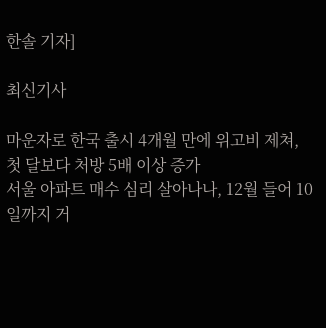한솔 기자]

최신기사

마운자로 한국 출시 4개월 만에 위고비 제쳐, 첫 달보다 처방 5배 이상 증가
서울 아파트 매수 심리 살아나나, 12월 들어 10일까지 거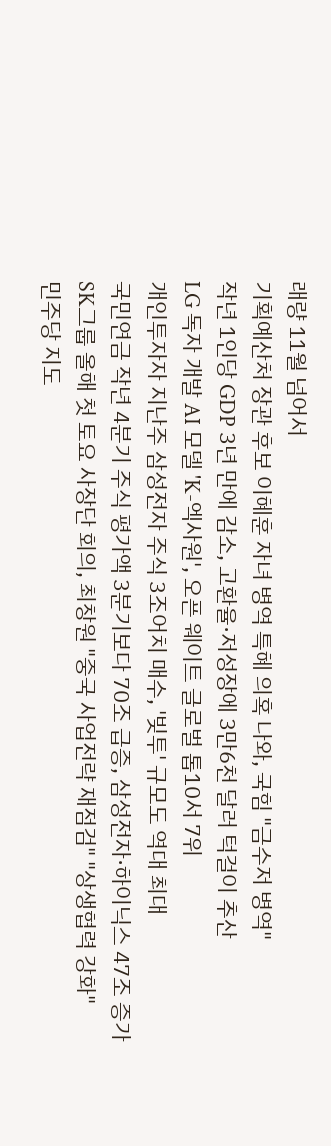래량 11월 넘어서
기획예산처 장관 후보 이혜훈 자녀 병역 특혜 의혹 나와, 국힘 "금수저 병역"
작년 1인당 GDP 3년 만에 감소, 고환율·저성장에 3만6천 달러 턱걸이 추산
LG 독자 개발 AI 모델 'K-엑사원', 오픈 웨이트 글로벌 톱10서 7위
개인투자자 지난주 삼성전자 주식 3조어치 매수, '빚투' 규모도 역대 최대
국민연금 작년 4분기 주식 평가액 3분기보다 70조 급증, 삼성전자·하이닉스 47조 증가
SK그룹 올해 첫 토요 사장단 회의, 최창원 "중국 사업전략 재점검" "상생협력 강화"
민주당 지도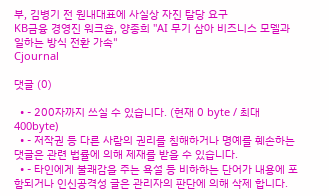부, 김병기 전 원내대표에 사실상 자진 탈당 요구
KB금융 경영진 워크숍, 양종희 "AI 무기 삼아 비즈니스 모델과 일하는 방식 전환 가속"
Cjournal

댓글 (0)

  • - 200자까지 쓰실 수 있습니다. (현재 0 byte / 최대 400byte)
  • - 저작권 등 다른 사람의 권리를 침해하거나 명예를 훼손하는 댓글은 관련 법률에 의해 제재를 받을 수 있습니다.
  • - 타인에게 불쾌감을 주는 욕설 등 비하하는 단어가 내용에 포함되거나 인신공격성 글은 관리자의 판단에 의해 삭제 합니다.